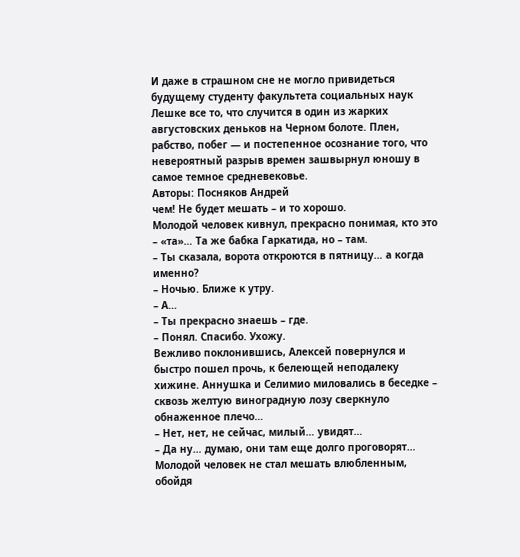И даже в страшном сне не могло привидеться будущему студенту факультета социальных наук Лешке все то, что случится в один из жарких августовских деньков на Черном болоте. Плен, рабство, побег — и постепенное осознание того, что невероятный разрыв времен зашвырнул юношу в самое темное средневековье.
Авторы: Посняков Андрей
чем! Не будет мешать – и то хорошо.
Молодой человек кивнул, прекрасно понимая, кто это – «та»… Та же бабка Гаркатида, но – там.
– Ты сказала, ворота откроются в пятницу… а когда именно?
– Ночью. Ближе к утру.
– А…
– Ты прекрасно знаешь – где.
– Понял. Спасибо. Ухожу.
Вежливо поклонившись, Алексей повернулся и быстро пошел прочь, к белеющей неподалеку хижине. Аннушка и Селимио миловались в беседке – сквозь желтую виноградную лозу сверкнуло обнаженное плечо…
– Нет, нет, не сейчас, милый… увидят…
– Да ну… думаю, они там еще долго проговорят…
Молодой человек не стал мешать влюбленным, обойдя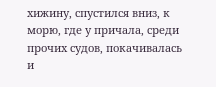хижину, спустился вниз, к морю, где у причала, среди прочих судов, покачивалась и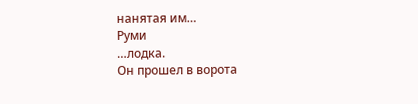нанятая им…
Руми
…лодка.
Он прошел в ворота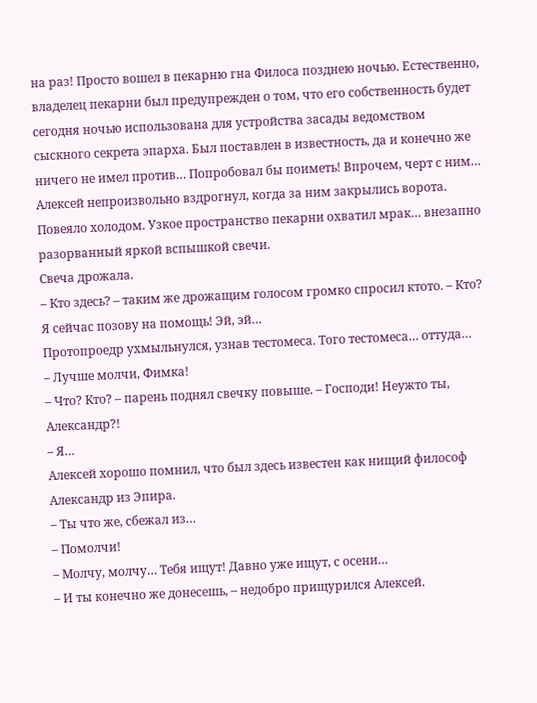на раз! Просто вошел в пекарню гна Филоса позднею ночью. Естественно, владелец пекарни был предупрежден о том, что его собственность будет сегодня ночью использована для устройства засады ведомством сыскного секрета эпарха. Был поставлен в известность, да и конечно же ничего не имел против… Попробовал бы поиметь! Впрочем, черт с ним…
Алексей непроизвольно вздрогнул, когда за ним закрылись ворота. Повеяло холодом. Узкое пространство пекарни охватил мрак… внезапно разорванный яркой вспышкой свечи.
Свеча дрожала.
– Кто здесь? – таким же дрожащим голосом громко спросил ктото. – Кто? Я сейчас позову на помощь! Эй, эй…
Протопроедр ухмыльнулся, узнав тестомеса. Того тестомеса… оттуда…
– Лучше молчи, Фимка!
– Что? Кто? – парень поднял свечку повыше. – Господи! Неужто ты, Александр?!
– Я…
Алексей хорошо помнил, что был здесь известен как нищий философ Александр из Эпира.
– Ты что же, сбежал из…
– Помолчи!
– Молчу, молчу… Тебя ищут! Давно уже ищут, с осени…
– И ты конечно же донесешь, – недобро прищурился Алексей.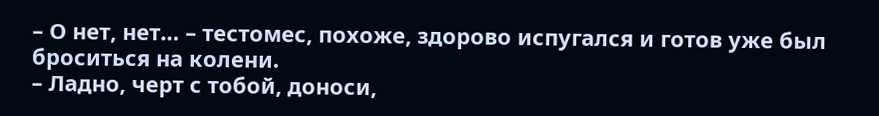– О нет, нет… – тестомес, похоже, здорово испугался и готов уже был броситься на колени.
– Ладно, черт с тобой, доноси,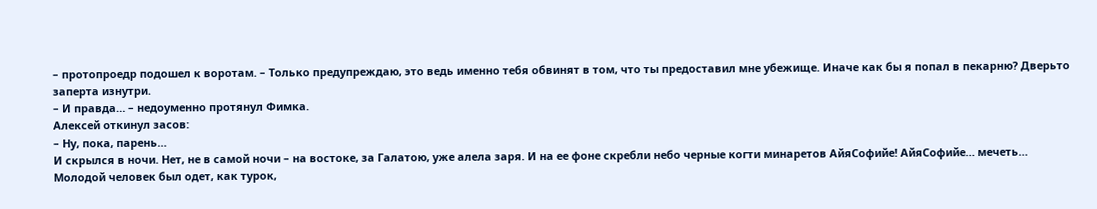– протопроедр подошел к воротам. – Только предупреждаю, это ведь именно тебя обвинят в том, что ты предоставил мне убежище. Иначе как бы я попал в пекарню? Дверьто заперта изнутри.
– И правда… – недоуменно протянул Фимка.
Алексей откинул засов:
– Ну, пока, парень…
И скрылся в ночи. Нет, не в самой ночи – на востоке, за Галатою, уже алела заря. И на ее фоне скребли небо черные когти минаретов АйяСофийе! АйяСофийе… мечеть…
Молодой человек был одет, как турок,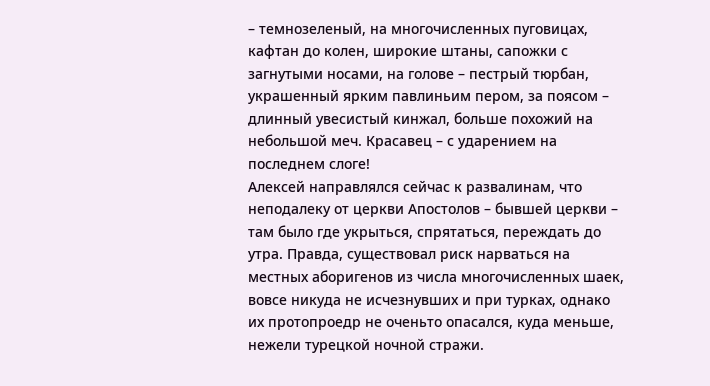– темнозеленый, на многочисленных пуговицах, кафтан до колен, широкие штаны, сапожки с загнутыми носами, на голове – пестрый тюрбан, украшенный ярким павлиньим пером, за поясом – длинный увесистый кинжал, больше похожий на небольшой меч. Красавец – с ударением на последнем слоге!
Алексей направлялся сейчас к развалинам, что неподалеку от церкви Апостолов – бывшей церкви – там было где укрыться, спрятаться, переждать до утра. Правда, существовал риск нарваться на местных аборигенов из числа многочисленных шаек, вовсе никуда не исчезнувших и при турках, однако их протопроедр не оченьто опасался, куда меньше, нежели турецкой ночной стражи.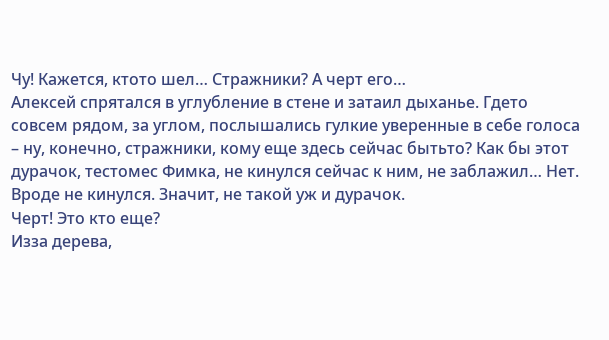Чу! Кажется, ктото шел… Стражники? А черт его…
Алексей спрятался в углубление в стене и затаил дыханье. Гдето совсем рядом, за углом, послышались гулкие уверенные в себе голоса – ну, конечно, стражники, кому еще здесь сейчас бытьто? Как бы этот дурачок, тестомес Фимка, не кинулся сейчас к ним, не заблажил… Нет. Вроде не кинулся. Значит, не такой уж и дурачок.
Черт! Это кто еще?
Изза дерева,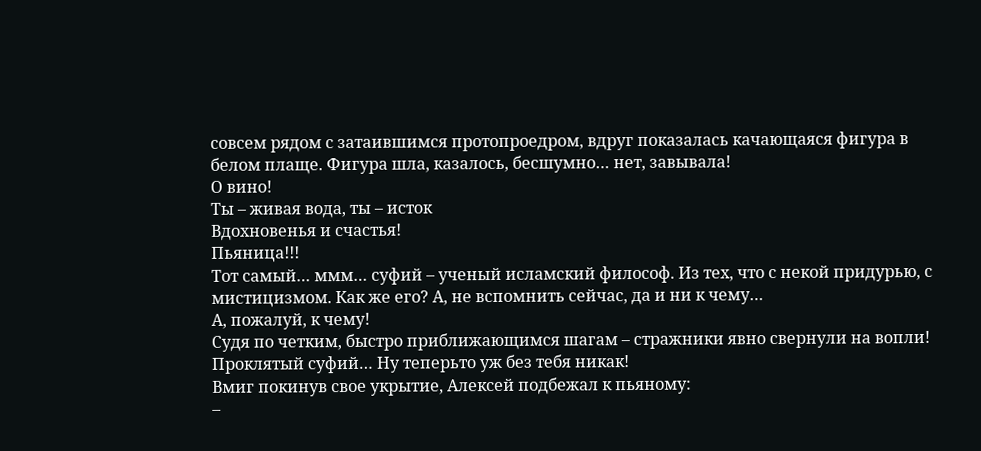совсем рядом с затаившимся протопроедром, вдруг показалась качающаяся фигура в белом плаще. Фигура шла, казалось, бесшумно… нет, завывала!
О вино!
Ты – живая вода, ты – исток
Вдохновенья и счастья!
Пьяница!!!
Тот самый… ммм… суфий – ученый исламский философ. Из тех, что с некой придурью, с мистицизмом. Как же его? А, не вспомнить сейчас, да и ни к чему…
А, пожалуй, к чему!
Судя по четким, быстро приближающимся шагам – стражники явно свернули на вопли! Проклятый суфий… Ну теперьто уж без тебя никак!
Вмиг покинув свое укрытие, Алексей подбежал к пьяному:
–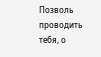Позволь проводить тебя, о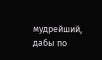мудрейший, дабы по